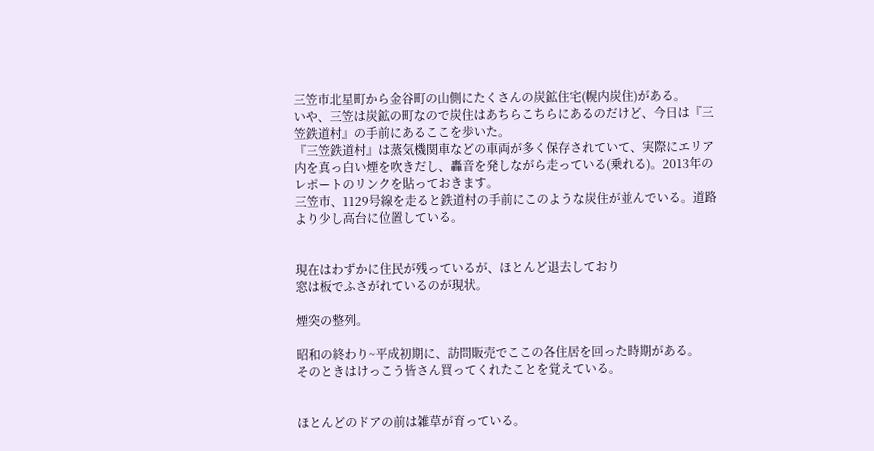三笠市北星町から金谷町の山側にたくさんの炭鉱住宅(幌内炭住)がある。
いや、三笠は炭鉱の町なので炭住はあちらこちらにあるのだけど、今日は『三笠鉄道村』の手前にあるここを歩いた。
『三笠鉄道村』は蒸気機関車などの車両が多く保存されていて、実際にエリア内を真っ白い煙を吹きだし、轟音を発しながら走っている(乗れる)。2013年のレポートのリンクを貼っておきます。
三笠市、1129号線を走ると鉄道村の手前にこのような炭住が並んでいる。道路より少し高台に位置している。


現在はわずかに住民が残っているが、ほとんど退去しており
窓は板でふさがれているのが現状。

煙突の整列。

昭和の終わり~平成初期に、訪問販売でここの各住居を回った時期がある。
そのときはけっこう皆さん買ってくれたことを覚えている。


ほとんどのドアの前は雑草が育っている。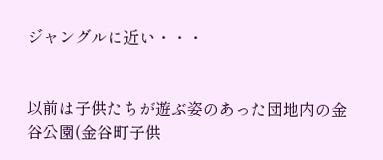ジャングルに近い・・・


以前は子供たちが遊ぶ姿のあった団地内の金谷公園(金谷町子供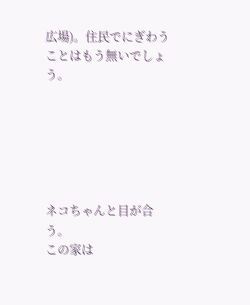広場)。住民でにぎわうことはもう無いでしょう。






ネコちゃんと目が合う。
この家は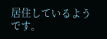居住しているようです。